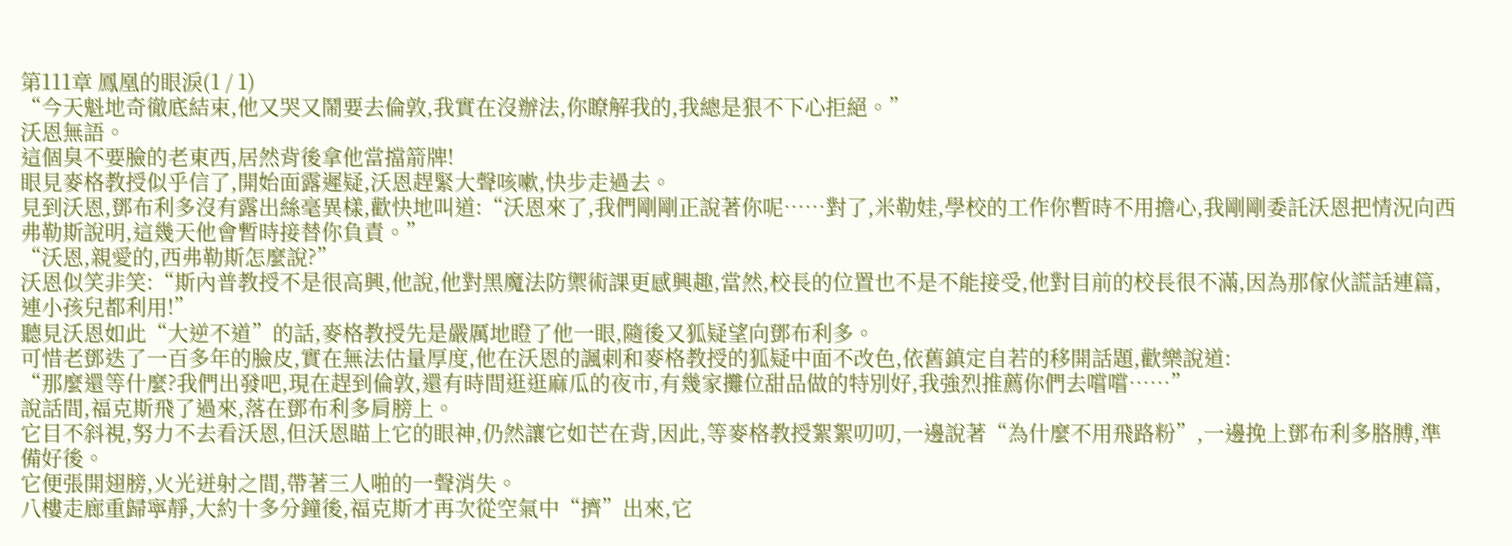第111章 鳳凰的眼淚(1 / 1)
“今天魁地奇徹底結束,他又哭又鬧要去倫敦,我實在沒辦法,你瞭解我的,我總是狠不下心拒絕。”
沃恩無語。
這個臭不要臉的老東西,居然背後拿他當擋箭牌!
眼見麥格教授似乎信了,開始面露遲疑,沃恩趕緊大聲咳嗽,快步走過去。
見到沃恩,鄧布利多沒有露出絲毫異樣,歡快地叫道:“沃恩來了,我們剛剛正說著你呢……對了,米勒娃,學校的工作你暫時不用擔心,我剛剛委託沃恩把情況向西弗勒斯說明,這幾天他會暫時接替你負責。”
“沃恩,親愛的,西弗勒斯怎麼說?”
沃恩似笑非笑:“斯內普教授不是很高興,他說,他對黑魔法防禦術課更感興趣,當然,校長的位置也不是不能接受,他對目前的校長很不滿,因為那傢伙謊話連篇,連小孩兒都利用!”
聽見沃恩如此“大逆不道”的話,麥格教授先是嚴厲地瞪了他一眼,隨後又狐疑望向鄧布利多。
可惜老鄧迭了一百多年的臉皮,實在無法估量厚度,他在沃恩的諷刺和麥格教授的狐疑中面不改色,依舊鎮定自若的移開話題,歡樂說道:
“那麼還等什麼?我們出發吧,現在趕到倫敦,還有時間逛逛麻瓜的夜市,有幾家攤位甜品做的特別好,我強烈推薦你們去嚐嚐……”
說話間,福克斯飛了過來,落在鄧布利多肩膀上。
它目不斜視,努力不去看沃恩,但沃恩瞄上它的眼神,仍然讓它如芒在背,因此,等麥格教授絮絮叨叨,一邊說著“為什麼不用飛路粉”,一邊挽上鄧布利多胳膊,準備好後。
它便張開翅膀,火光迸射之間,帶著三人啪的一聲消失。
八樓走廊重歸寧靜,大約十多分鐘後,福克斯才再次從空氣中“擠”出來,它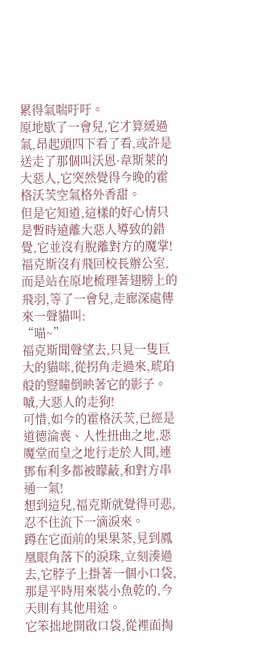累得氣喘吁吁。
原地歇了一會兒,它才算緩過氣,昂起頭四下看了看,或許是送走了那個叫沃恩·韋斯萊的大惡人,它突然覺得今晚的霍格沃茨空氣格外香甜。
但是它知道,這樣的好心情只是暫時遠離大惡人導致的錯覺,它並沒有脫離對方的魔掌!
福克斯沒有飛回校長辦公室,而是站在原地梳理著翅膀上的飛羽,等了一會兒,走廊深處傳來一聲貓叫:
“喵~”
福克斯聞聲望去,只見一隻巨大的貓咪,從拐角走過來,琥珀般的豎瞳倒映著它的影子。
嘁,大惡人的走狗!
可惜,如今的霍格沃茨,已經是道德淪喪、人性扭曲之地,惡魔堂而皇之地行走於人間,連鄧布利多都被矇蔽,和對方串通一氣!
想到這兒,福克斯就覺得可悲,忍不住流下一滴淚來。
蹲在它面前的果果茶,見到鳳凰眼角落下的淚珠,立刻湊過去,它脖子上掛著一個小口袋,那是平時用來裝小魚乾的,今天則有其他用途。
它笨拙地開啟口袋,從裡面掏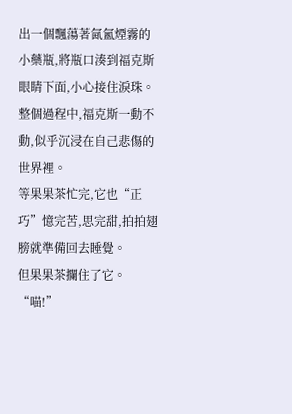出一個飄蕩著氤氳煙霧的小藥瓶,將瓶口湊到福克斯眼睛下面,小心接住淚珠。
整個過程中,福克斯一動不動,似乎沉浸在自己悲傷的世界裡。
等果果茶忙完,它也“正巧”憶完苦,思完甜,拍拍翅膀就準備回去睡覺。
但果果茶攔住了它。
“喵!”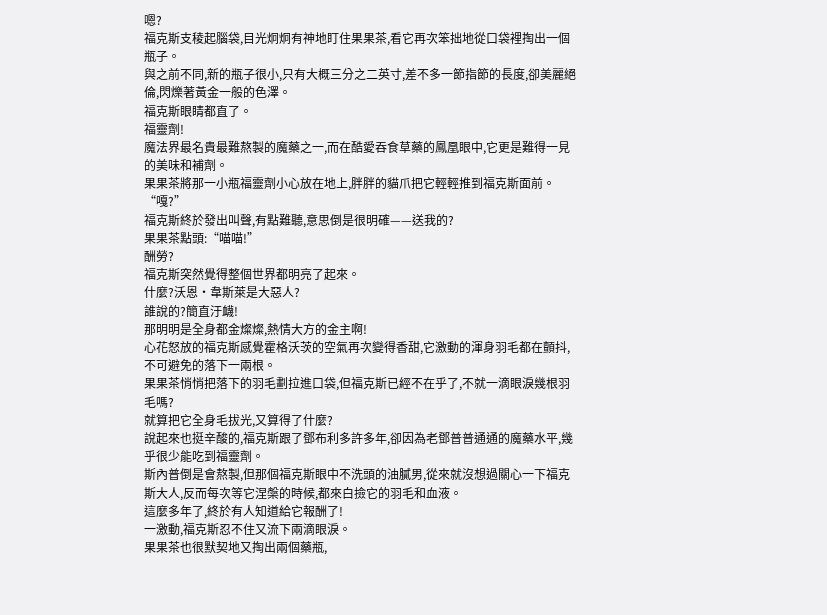嗯?
福克斯支稜起腦袋,目光炯炯有神地盯住果果茶,看它再次笨拙地從口袋裡掏出一個瓶子。
與之前不同,新的瓶子很小,只有大概三分之二英寸,差不多一節指節的長度,卻美麗絕倫,閃爍著黃金一般的色澤。
福克斯眼睛都直了。
福靈劑!
魔法界最名貴最難熬製的魔藥之一,而在酷愛吞食草藥的鳳凰眼中,它更是難得一見的美味和補劑。
果果茶將那一小瓶福靈劑小心放在地上,胖胖的貓爪把它輕輕推到福克斯面前。
“嘎?”
福克斯終於發出叫聲,有點難聽,意思倒是很明確——送我的?
果果茶點頭:“喵喵!”
酬勞?
福克斯突然覺得整個世界都明亮了起來。
什麼?沃恩·韋斯萊是大惡人?
誰說的?簡直汙衊!
那明明是全身都金燦燦,熱情大方的金主啊!
心花怒放的福克斯感覺霍格沃茨的空氣再次變得香甜,它激動的渾身羽毛都在顫抖,不可避免的落下一兩根。
果果茶悄悄把落下的羽毛劃拉進口袋,但福克斯已經不在乎了,不就一滴眼淚幾根羽毛嗎?
就算把它全身毛拔光,又算得了什麼?
說起來也挺辛酸的,福克斯跟了鄧布利多許多年,卻因為老鄧普普通通的魔藥水平,幾乎很少能吃到福靈劑。
斯內普倒是會熬製,但那個福克斯眼中不洗頭的油膩男,從來就沒想過關心一下福克斯大人,反而每次等它涅槃的時候,都來白撿它的羽毛和血液。
這麼多年了,終於有人知道給它報酬了!
一激動,福克斯忍不住又流下兩滴眼淚。
果果茶也很默契地又掏出兩個藥瓶,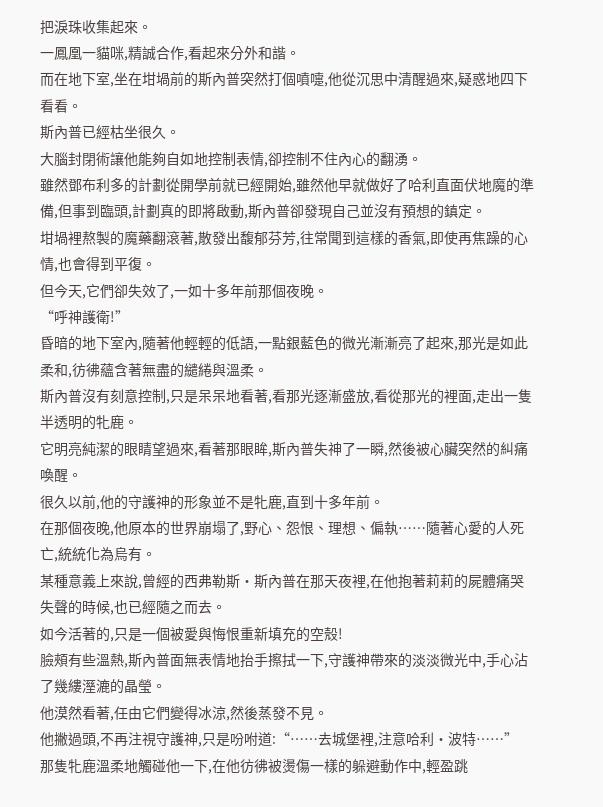把淚珠收集起來。
一鳳凰一貓咪,精誠合作,看起來分外和諧。
而在地下室,坐在坩堝前的斯內普突然打個噴嚏,他從沉思中清醒過來,疑惑地四下看看。
斯內普已經枯坐很久。
大腦封閉術讓他能夠自如地控制表情,卻控制不住內心的翻湧。
雖然鄧布利多的計劃從開學前就已經開始,雖然他早就做好了哈利直面伏地魔的準備,但事到臨頭,計劃真的即將啟動,斯內普卻發現自己並沒有預想的鎮定。
坩堝裡熬製的魔藥翻滾著,散發出馥郁芬芳,往常聞到這樣的香氣,即使再焦躁的心情,也會得到平復。
但今天,它們卻失效了,一如十多年前那個夜晚。
“呼神護衛!”
昏暗的地下室內,隨著他輕輕的低語,一點銀藍色的微光漸漸亮了起來,那光是如此柔和,彷彿蘊含著無盡的繾綣與溫柔。
斯內普沒有刻意控制,只是呆呆地看著,看那光逐漸盛放,看從那光的裡面,走出一隻半透明的牝鹿。
它明亮純潔的眼睛望過來,看著那眼眸,斯內普失神了一瞬,然後被心臟突然的糾痛喚醒。
很久以前,他的守護神的形象並不是牝鹿,直到十多年前。
在那個夜晚,他原本的世界崩塌了,野心、怨恨、理想、偏執……隨著心愛的人死亡,統統化為烏有。
某種意義上來說,曾經的西弗勒斯·斯內普在那天夜裡,在他抱著莉莉的屍體痛哭失聲的時候,也已經隨之而去。
如今活著的,只是一個被愛與悔恨重新填充的空殼!
臉頰有些溫熱,斯內普面無表情地抬手擦拭一下,守護神帶來的淡淡微光中,手心沾了幾縷溼漉的晶瑩。
他漠然看著,任由它們變得冰涼,然後蒸發不見。
他撇過頭,不再注視守護神,只是吩咐道:“……去城堡裡,注意哈利·波特……”
那隻牝鹿溫柔地觸碰他一下,在他彷彿被燙傷一樣的躲避動作中,輕盈跳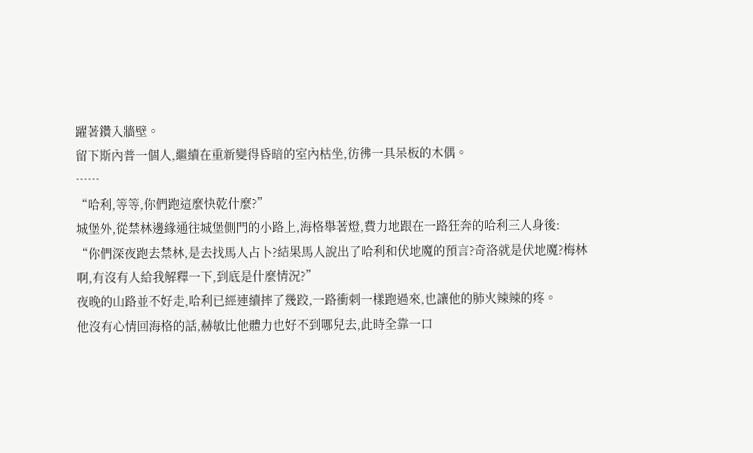躍著鑽入牆壁。
留下斯內普一個人,繼續在重新變得昏暗的室內枯坐,彷彿一具呆板的木偶。
……
“哈利,等等,你們跑這麼快乾什麼?”
城堡外,從禁林邊緣通往城堡側門的小路上,海格舉著燈,費力地跟在一路狂奔的哈利三人身後:
“你們深夜跑去禁林,是去找馬人占卜?結果馬人說出了哈利和伏地魔的預言?奇洛就是伏地魔?梅林啊,有沒有人給我解釋一下,到底是什麼情況?”
夜晚的山路並不好走,哈利已經連續摔了幾跤,一路衝刺一樣跑過來,也讓他的肺火辣辣的疼。
他沒有心情回海格的話,赫敏比他體力也好不到哪兒去,此時全靠一口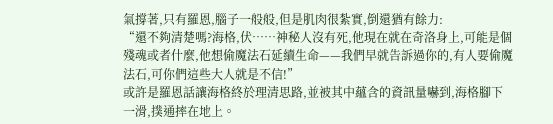氣撐著,只有羅恩,腦子一般般,但是肌肉很紮實,倒還猶有餘力:
“還不夠清楚嗎?海格,伏……神秘人沒有死,他現在就在奇洛身上,可能是個殘魂或者什麼,他想偷魔法石延續生命——我們早就告訴過你的,有人要偷魔法石,可你們這些大人就是不信!”
或許是羅恩話讓海格終於理清思路,並被其中蘊含的資訊量嚇到,海格腳下一滑,撲通摔在地上。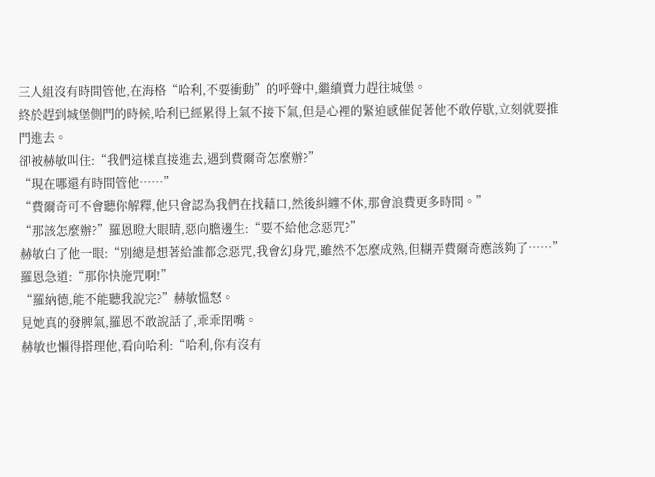三人組沒有時間管他,在海格“哈利,不要衝動”的呼聲中,繼續賣力趕往城堡。
終於趕到城堡側門的時候,哈利已經累得上氣不接下氣,但是心裡的緊迫感催促著他不敢停歇,立刻就要推門進去。
卻被赫敏叫住:“我們這樣直接進去,遇到費爾奇怎麼辦?”
“現在哪還有時間管他……”
“費爾奇可不會聽你解釋,他只會認為我們在找藉口,然後糾纏不休,那會浪費更多時間。”
“那該怎麼辦?”羅恩瞪大眼睛,惡向膽邊生:“要不給他念惡咒?”
赫敏白了他一眼:“別總是想著給誰都念惡咒,我會幻身咒,雖然不怎麼成熟,但糊弄費爾奇應該夠了……”
羅恩急道:“那你快施咒啊!”
“羅納德,能不能聽我說完?”赫敏慍怒。
見她真的發脾氣,羅恩不敢說話了,乖乖閉嘴。
赫敏也懶得搭理他,看向哈利:“哈利,你有沒有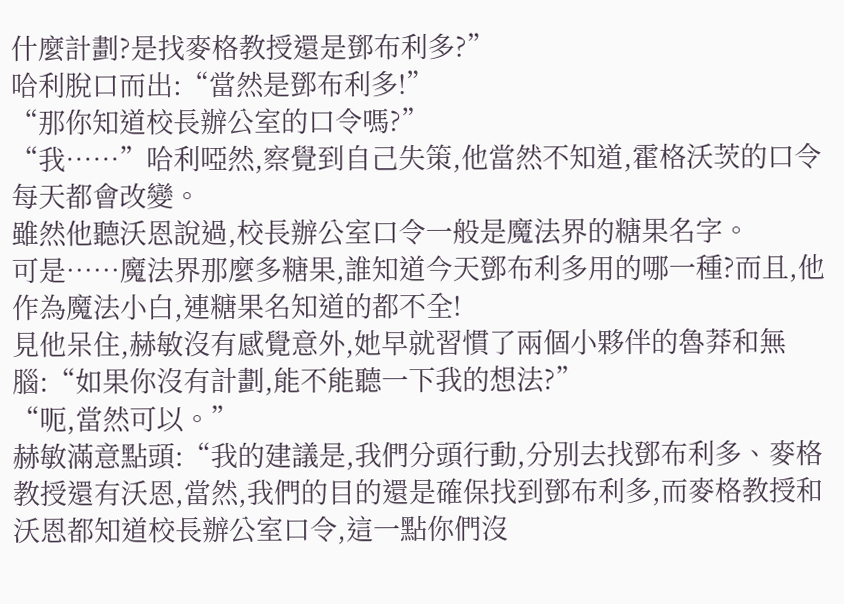什麼計劃?是找麥格教授還是鄧布利多?”
哈利脫口而出:“當然是鄧布利多!”
“那你知道校長辦公室的口令嗎?”
“我……”哈利啞然,察覺到自己失策,他當然不知道,霍格沃茨的口令每天都會改變。
雖然他聽沃恩說過,校長辦公室口令一般是魔法界的糖果名字。
可是……魔法界那麼多糖果,誰知道今天鄧布利多用的哪一種?而且,他作為魔法小白,連糖果名知道的都不全!
見他呆住,赫敏沒有感覺意外,她早就習慣了兩個小夥伴的魯莽和無腦:“如果你沒有計劃,能不能聽一下我的想法?”
“呃,當然可以。”
赫敏滿意點頭:“我的建議是,我們分頭行動,分別去找鄧布利多、麥格教授還有沃恩,當然,我們的目的還是確保找到鄧布利多,而麥格教授和沃恩都知道校長辦公室口令,這一點你們沒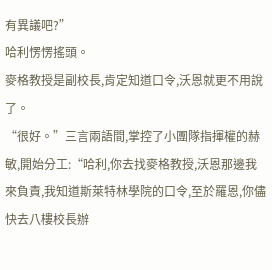有異議吧?”
哈利愣愣搖頭。
麥格教授是副校長,肯定知道口令,沃恩就更不用說了。
“很好。”三言兩語間,掌控了小團隊指揮權的赫敏,開始分工:“哈利,你去找麥格教授,沃恩那邊我來負責,我知道斯萊特林學院的口令,至於羅恩,你儘快去八樓校長辦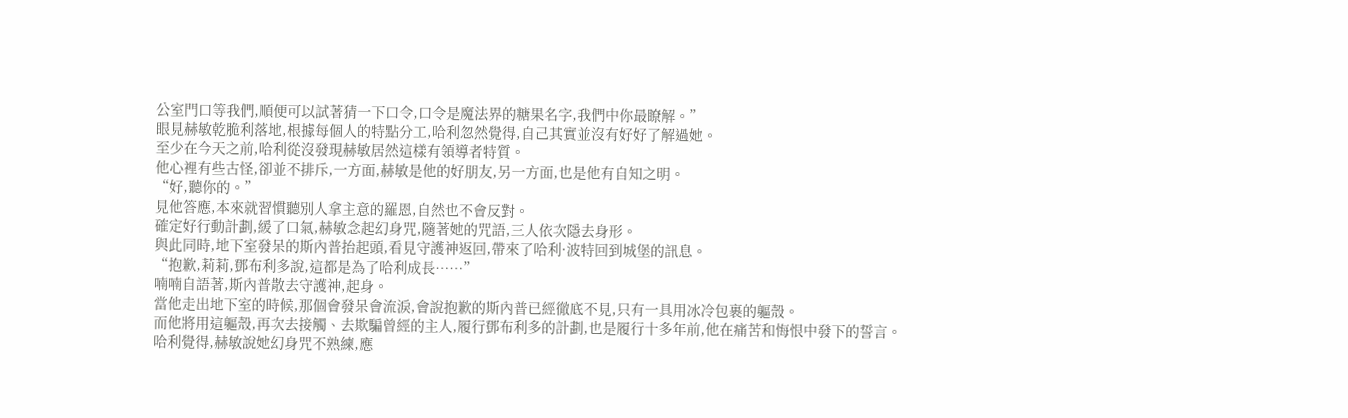公室門口等我們,順便可以試著猜一下口令,口令是魔法界的糖果名字,我們中你最瞭解。”
眼見赫敏乾脆利落地,根據每個人的特點分工,哈利忽然覺得,自己其實並沒有好好了解過她。
至少在今天之前,哈利從沒發現赫敏居然這樣有領導者特質。
他心裡有些古怪,卻並不排斥,一方面,赫敏是他的好朋友,另一方面,也是他有自知之明。
“好,聽你的。”
見他答應,本來就習慣聽別人拿主意的羅恩,自然也不會反對。
確定好行動計劃,緩了口氣,赫敏念起幻身咒,隨著她的咒語,三人依次隱去身形。
與此同時,地下室發呆的斯內普抬起頭,看見守護神返回,帶來了哈利·波特回到城堡的訊息。
“抱歉,莉莉,鄧布利多說,這都是為了哈利成長……”
喃喃自語著,斯內普散去守護神,起身。
當他走出地下室的時候,那個會發呆會流淚,會說抱歉的斯內普已經徹底不見,只有一具用冰冷包裹的軀殼。
而他將用這軀殼,再次去接觸、去欺騙曾經的主人,履行鄧布利多的計劃,也是履行十多年前,他在痛苦和悔恨中發下的誓言。
哈利覺得,赫敏說她幻身咒不熟練,應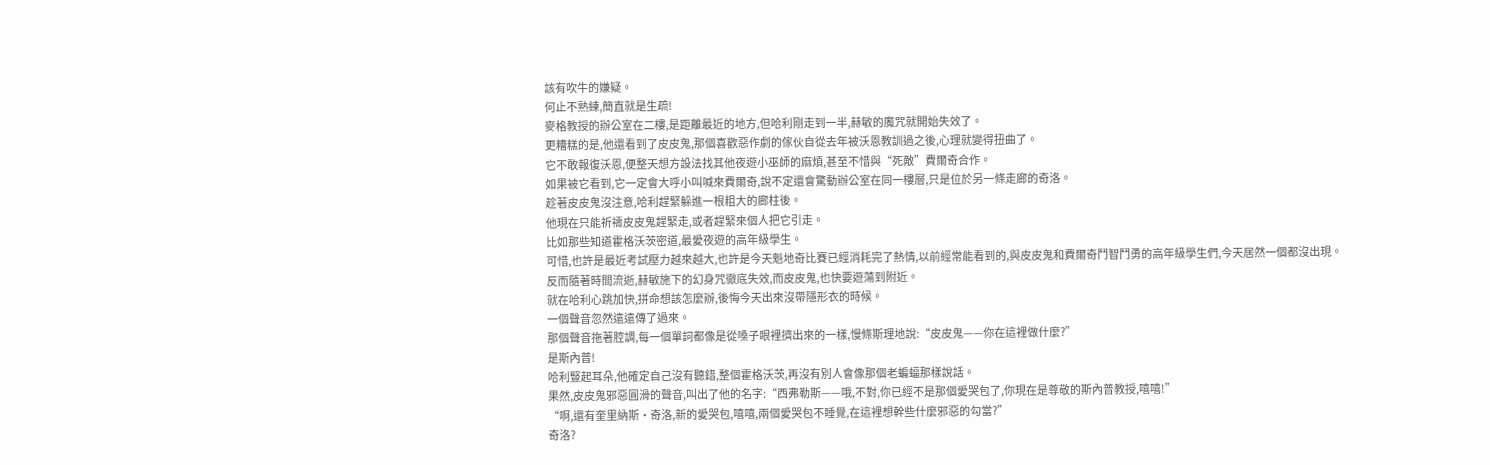該有吹牛的嫌疑。
何止不熟練,簡直就是生疏!
麥格教授的辦公室在二樓,是距離最近的地方,但哈利剛走到一半,赫敏的魔咒就開始失效了。
更糟糕的是,他還看到了皮皮鬼,那個喜歡惡作劇的傢伙自從去年被沃恩教訓過之後,心理就變得扭曲了。
它不敢報復沃恩,便整天想方設法找其他夜遊小巫師的麻煩,甚至不惜與“死敵”費爾奇合作。
如果被它看到,它一定會大呼小叫喊來費爾奇,說不定還會驚動辦公室在同一樓層,只是位於另一條走廊的奇洛。
趁著皮皮鬼沒注意,哈利趕緊躲進一根粗大的廊柱後。
他現在只能祈禱皮皮鬼趕緊走,或者趕緊來個人把它引走。
比如那些知道霍格沃茨密道,最愛夜遊的高年級學生。
可惜,也許是最近考試壓力越來越大,也許是今天魁地奇比賽已經消耗完了熱情,以前經常能看到的,與皮皮鬼和費爾奇鬥智鬥勇的高年級學生們,今天居然一個都沒出現。
反而隨著時間流逝,赫敏施下的幻身咒徹底失效,而皮皮鬼,也快要遊蕩到附近。
就在哈利心跳加快,拼命想該怎麼辦,後悔今天出來沒帶隱形衣的時候。
一個聲音忽然遠遠傳了過來。
那個聲音拖著腔調,每一個單詞都像是從嗓子眼裡擠出來的一樣,慢條斯理地說:“皮皮鬼——你在這裡做什麼?”
是斯內普!
哈利豎起耳朵,他確定自己沒有聽錯,整個霍格沃茨,再沒有別人會像那個老蝙蝠那樣說話。
果然,皮皮鬼邪惡圓滑的聲音,叫出了他的名字:“西弗勒斯——哦,不對,你已經不是那個愛哭包了,你現在是尊敬的斯內普教授,嘻嘻!”
“啊,還有奎里納斯·奇洛,新的愛哭包,嘻嘻,兩個愛哭包不睡覺,在這裡想幹些什麼邪惡的勾當?”
奇洛?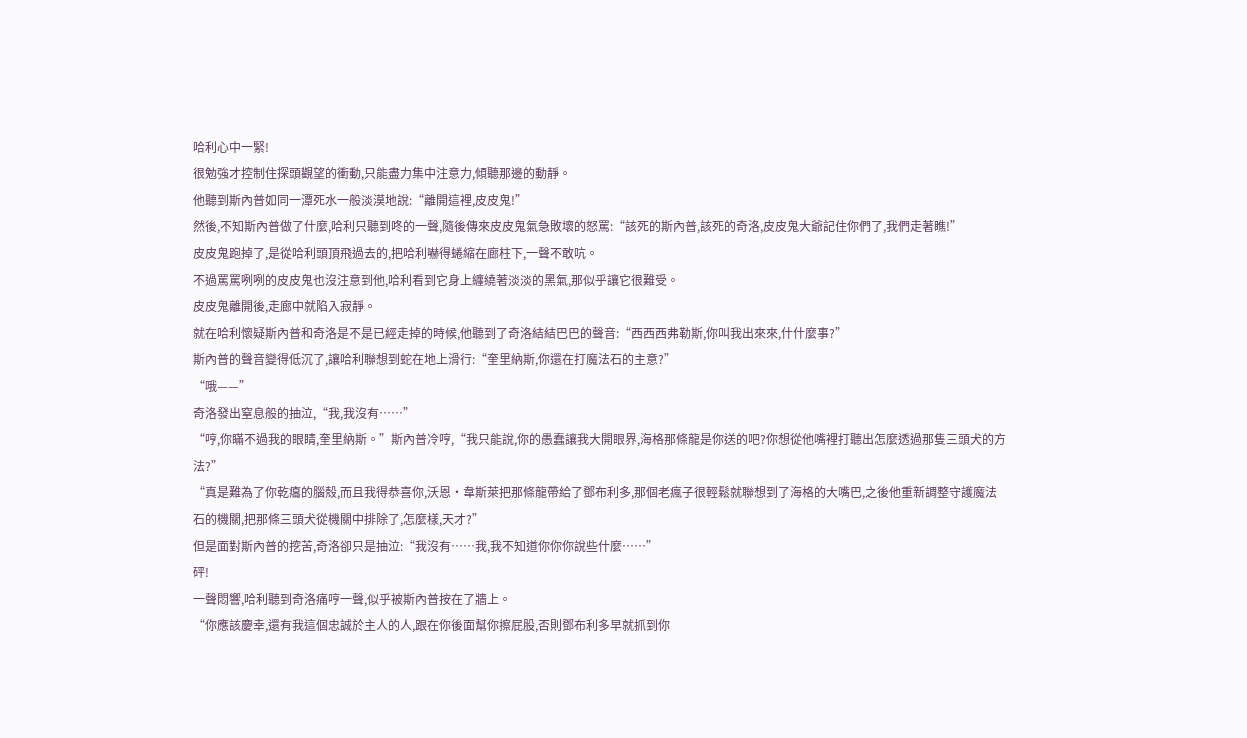哈利心中一緊!
很勉強才控制住探頭觀望的衝動,只能盡力集中注意力,傾聽那邊的動靜。
他聽到斯內普如同一潭死水一般淡漠地說:“離開這裡,皮皮鬼!”
然後,不知斯內普做了什麼,哈利只聽到咚的一聲,隨後傳來皮皮鬼氣急敗壞的怒罵:“該死的斯內普,該死的奇洛,皮皮鬼大爺記住你們了,我們走著瞧!”
皮皮鬼跑掉了,是從哈利頭頂飛過去的,把哈利嚇得蜷縮在廊柱下,一聲不敢吭。
不過罵罵咧咧的皮皮鬼也沒注意到他,哈利看到它身上纏繞著淡淡的黑氣,那似乎讓它很難受。
皮皮鬼離開後,走廊中就陷入寂靜。
就在哈利懷疑斯內普和奇洛是不是已經走掉的時候,他聽到了奇洛結結巴巴的聲音:“西西西弗勒斯,你叫我出來來,什什麼事?”
斯內普的聲音變得低沉了,讓哈利聯想到蛇在地上滑行:“奎里納斯,你還在打魔法石的主意?”
“哦——”
奇洛發出窒息般的抽泣,“我,我沒有……”
“哼,你瞞不過我的眼睛,奎里納斯。”斯內普冷哼,“我只能說,你的愚蠢讓我大開眼界,海格那條龍是你送的吧?你想從他嘴裡打聽出怎麼透過那隻三頭犬的方法?”
“真是難為了你乾癟的腦殼,而且我得恭喜你,沃恩·韋斯萊把那條龍帶給了鄧布利多,那個老瘋子很輕鬆就聯想到了海格的大嘴巴,之後他重新調整守護魔法石的機關,把那條三頭犬從機關中排除了,怎麼樣,天才?”
但是面對斯內普的挖苦,奇洛卻只是抽泣:“我沒有……我,我不知道你你你說些什麼……”
砰!
一聲悶響,哈利聽到奇洛痛哼一聲,似乎被斯內普按在了牆上。
“你應該慶幸,還有我這個忠誠於主人的人,跟在你後面幫你擦屁股,否則鄧布利多早就抓到你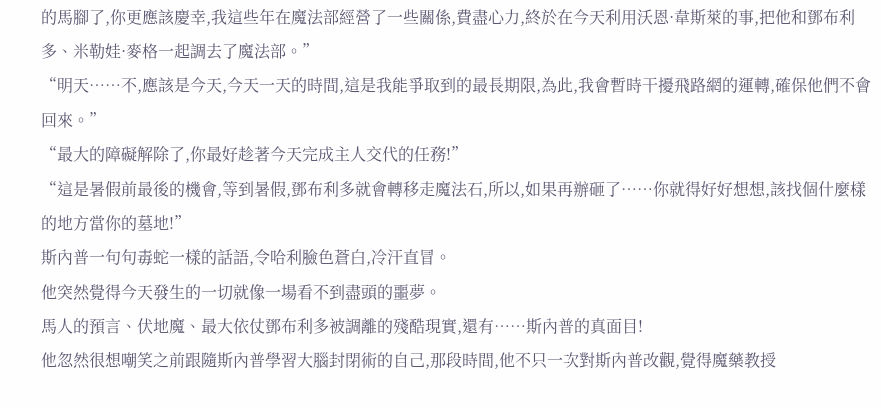的馬腳了,你更應該慶幸,我這些年在魔法部經營了一些關係,費盡心力,終於在今天利用沃恩·韋斯萊的事,把他和鄧布利多、米勒娃·麥格一起調去了魔法部。”
“明天……不,應該是今天,今天一天的時間,這是我能爭取到的最長期限,為此,我會暫時干擾飛路網的運轉,確保他們不會回來。”
“最大的障礙解除了,你最好趁著今天完成主人交代的任務!”
“這是暑假前最後的機會,等到暑假,鄧布利多就會轉移走魔法石,所以,如果再辦砸了……你就得好好想想,該找個什麼樣的地方當你的墓地!”
斯內普一句句毒蛇一樣的話語,令哈利臉色蒼白,冷汗直冒。
他突然覺得今天發生的一切就像一場看不到盡頭的噩夢。
馬人的預言、伏地魔、最大依仗鄧布利多被調離的殘酷現實,還有……斯內普的真面目!
他忽然很想嘲笑之前跟隨斯內普學習大腦封閉術的自己,那段時間,他不只一次對斯內普改觀,覺得魔藥教授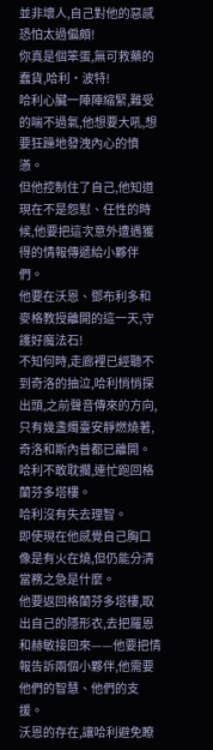並非壞人,自己對他的惡感恐怕太過偏頗!
你真是個笨蛋,無可救藥的蠢貨,哈利·波特!
哈利心臟一陣陣縮緊,難受的喘不過氣,他想要大吼,想要狂躁地發洩內心的憤懣。
但他控制住了自己,他知道現在不是怨懟、任性的時候,他要把這次意外遭遇獲得的情報傳遞給小夥伴們。
他要在沃恩、鄧布利多和麥格教授離開的這一天,守護好魔法石!
不知何時,走廊裡已經聽不到奇洛的抽泣,哈利悄悄探出頭,之前聲音傳來的方向,只有幾盞燭臺安靜燃燒著,奇洛和斯內普都已離開。
哈利不敢耽擱,連忙跑回格蘭芬多塔樓。
哈利沒有失去理智。
即使現在他感覺自己胸口像是有火在燒,但仍能分清當務之急是什麼。
他要返回格蘭芬多塔樓,取出自己的隱形衣,去把羅恩和赫敏接回來——他要把情報告訴兩個小夥伴,他需要他們的智慧、他們的支援。
沃恩的存在,讓哈利避免瞭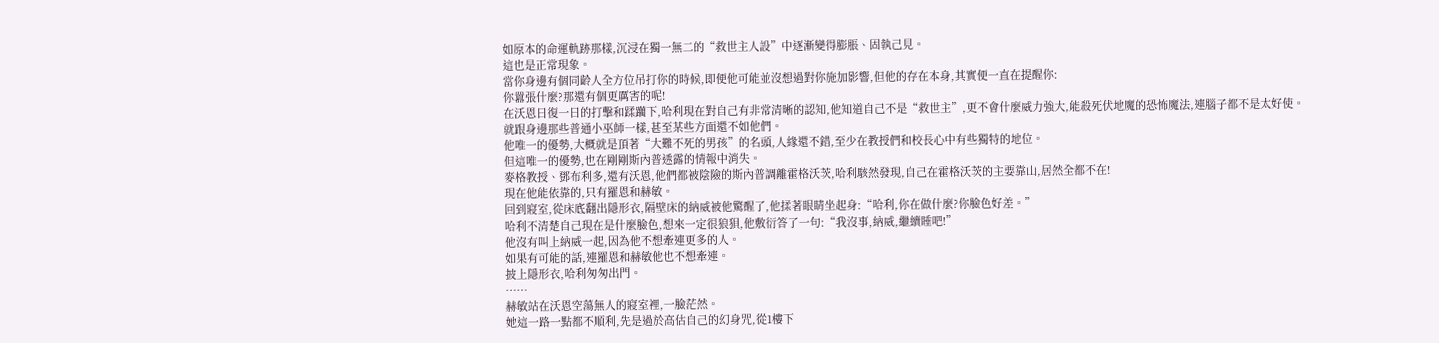如原本的命運軌跡那樣,沉浸在獨一無二的“救世主人設”中逐漸變得膨脹、固執己見。
這也是正常現象。
當你身邊有個同齡人全方位吊打你的時候,即便他可能並沒想過對你施加影響,但他的存在本身,其實便一直在提醒你:
你囂張什麼?那還有個更厲害的呢!
在沃恩日復一日的打擊和蹂躪下,哈利現在對自己有非常清晰的認知,他知道自己不是“救世主”,更不會什麼威力強大,能殺死伏地魔的恐怖魔法,連腦子都不是太好使。
就跟身邊那些普通小巫師一樣,甚至某些方面還不如他們。
他唯一的優勢,大概就是頂著“大難不死的男孩”的名頭,人緣還不錯,至少在教授們和校長心中有些獨特的地位。
但這唯一的優勢,也在剛剛斯內普透露的情報中消失。
麥格教授、鄧布利多,還有沃恩,他們都被陰險的斯內普調離霍格沃茨,哈利駭然發現,自己在霍格沃茨的主要靠山,居然全都不在!
現在他能依靠的,只有羅恩和赫敏。
回到寢室,從床底翻出隱形衣,隔壁床的納威被他驚醒了,他揉著眼睛坐起身:“哈利,你在做什麼?你臉色好差。”
哈利不清楚自己現在是什麼臉色,想來一定很狼狽,他敷衍答了一句:“我沒事,納威,繼續睡吧!”
他沒有叫上納威一起,因為他不想牽連更多的人。
如果有可能的話,連羅恩和赫敏他也不想牽連。
披上隱形衣,哈利匆匆出門。
……
赫敏站在沃恩空蕩無人的寢室裡,一臉茫然。
她這一路一點都不順利,先是過於高估自己的幻身咒,從1樓下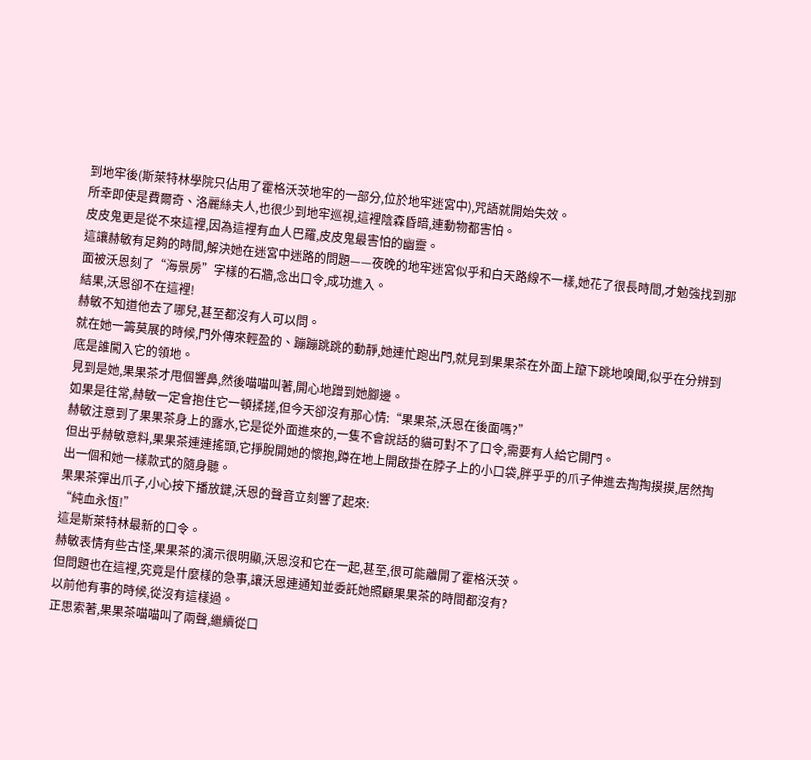到地牢後(斯萊特林學院只佔用了霍格沃茨地牢的一部分,位於地牢迷宮中),咒語就開始失效。
所幸即使是費爾奇、洛麗絲夫人,也很少到地牢巡視,這裡陰森昏暗,連動物都害怕。
皮皮鬼更是從不來這裡,因為這裡有血人巴羅,皮皮鬼最害怕的幽靈。
這讓赫敏有足夠的時間,解決她在迷宮中迷路的問題——夜晚的地牢迷宮似乎和白天路線不一樣,她花了很長時間,才勉強找到那面被沃恩刻了“海景房”字樣的石牆,念出口令,成功進入。
結果,沃恩卻不在這裡!
赫敏不知道他去了哪兒,甚至都沒有人可以問。
就在她一籌莫展的時候,門外傳來輕盈的、蹦蹦跳跳的動靜,她連忙跑出門,就見到果果茶在外面上躥下跳地嗅聞,似乎在分辨到底是誰闖入它的領地。
見到是她,果果茶才甩個響鼻,然後喵喵叫著,開心地蹭到她腳邊。
如果是往常,赫敏一定會抱住它一頓揉搓,但今天卻沒有那心情:“果果茶,沃恩在後面嗎?”
赫敏注意到了果果茶身上的露水,它是從外面進來的,一隻不會說話的貓可對不了口令,需要有人給它開門。
但出乎赫敏意料,果果茶連連搖頭,它掙脫開她的懷抱,蹲在地上開啟掛在脖子上的小口袋,胖乎乎的爪子伸進去掏掏摸摸,居然掏出一個和她一樣款式的隨身聽。
果果茶彈出爪子,小心按下播放鍵,沃恩的聲音立刻響了起來:
“純血永恆!”
這是斯萊特林最新的口令。
赫敏表情有些古怪,果果茶的演示很明顯,沃恩沒和它在一起,甚至,很可能離開了霍格沃茨。
但問題也在這裡,究竟是什麼樣的急事,讓沃恩連通知並委託她照顧果果茶的時間都沒有?
以前他有事的時候,從沒有這樣過。
正思索著,果果茶喵喵叫了兩聲,繼續從口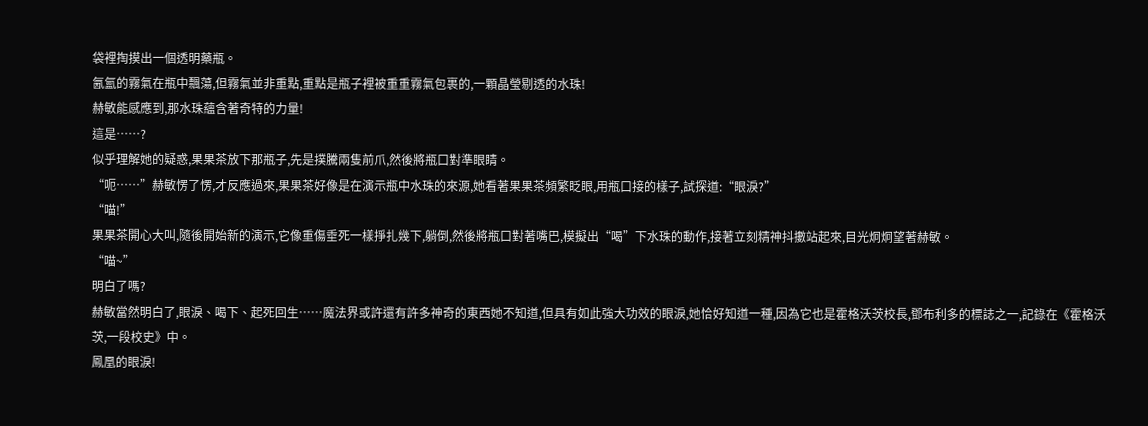袋裡掏摸出一個透明藥瓶。
氤氳的霧氣在瓶中飄蕩,但霧氣並非重點,重點是瓶子裡被重重霧氣包裹的,一顆晶瑩剔透的水珠!
赫敏能感應到,那水珠蘊含著奇特的力量!
這是……?
似乎理解她的疑惑,果果茶放下那瓶子,先是撲騰兩隻前爪,然後將瓶口對準眼睛。
“呃……”赫敏愣了愣,才反應過來,果果茶好像是在演示瓶中水珠的來源,她看著果果茶頻繁眨眼,用瓶口接的樣子,試探道:“眼淚?”
“喵!”
果果茶開心大叫,隨後開始新的演示,它像重傷垂死一樣掙扎幾下,躺倒,然後將瓶口對著嘴巴,模擬出“喝”下水珠的動作,接著立刻精神抖擻站起來,目光炯炯望著赫敏。
“喵~”
明白了嗎?
赫敏當然明白了,眼淚、喝下、起死回生……魔法界或許還有許多神奇的東西她不知道,但具有如此強大功效的眼淚,她恰好知道一種,因為它也是霍格沃茨校長,鄧布利多的標誌之一,記錄在《霍格沃茨,一段校史》中。
鳳凰的眼淚!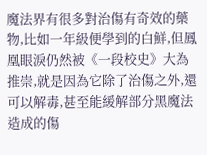魔法界有很多對治傷有奇效的藥物,比如一年級便學到的白鮮,但鳳凰眼淚仍然被《一段校史》大為推崇,就是因為它除了治傷之外,還可以解毒,甚至能緩解部分黑魔法造成的傷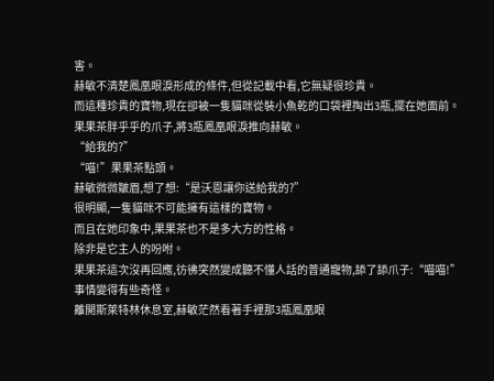害。
赫敏不清楚鳳凰眼淚形成的條件,但從記載中看,它無疑很珍貴。
而這種珍貴的寶物,現在卻被一隻貓咪從裝小魚乾的口袋裡掏出3瓶,擺在她面前。
果果茶胖乎乎的爪子,將3瓶鳳凰眼淚推向赫敏。
“給我的?”
“喵!”果果茶點頭。
赫敏微微皺眉,想了想:“是沃恩讓你送給我的?”
很明顯,一隻貓咪不可能擁有這樣的寶物。
而且在她印象中,果果茶也不是多大方的性格。
除非是它主人的吩咐。
果果茶這次沒再回應,彷彿突然變成聽不懂人話的普通寵物,舔了舔爪子:“喵喵!”
事情變得有些奇怪。
離開斯萊特林休息室,赫敏茫然看著手裡那3瓶鳳凰眼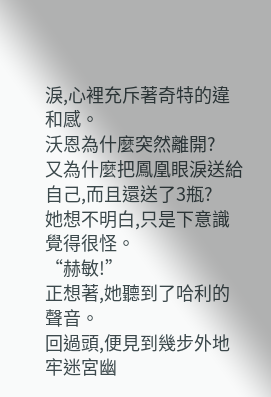淚,心裡充斥著奇特的違和感。
沃恩為什麼突然離開?
又為什麼把鳳凰眼淚送給自己,而且還送了3瓶?
她想不明白,只是下意識覺得很怪。
“赫敏!”
正想著,她聽到了哈利的聲音。
回過頭,便見到幾步外地牢迷宮幽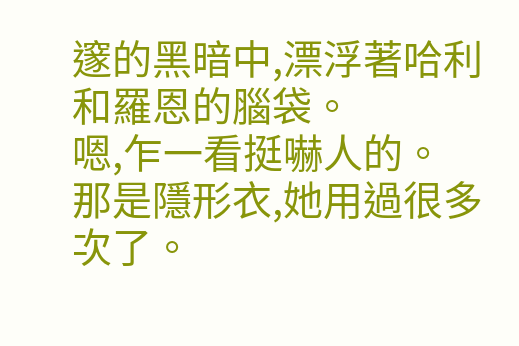邃的黑暗中,漂浮著哈利和羅恩的腦袋。
嗯,乍一看挺嚇人的。
那是隱形衣,她用過很多次了。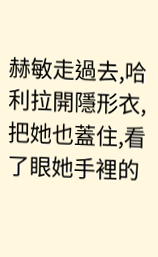赫敏走過去,哈利拉開隱形衣,把她也蓋住,看了眼她手裡的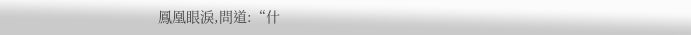鳳凰眼淚,問道:“什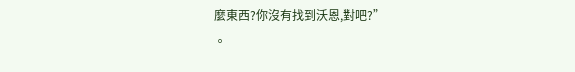麼東西?你沒有找到沃恩,對吧?”
。